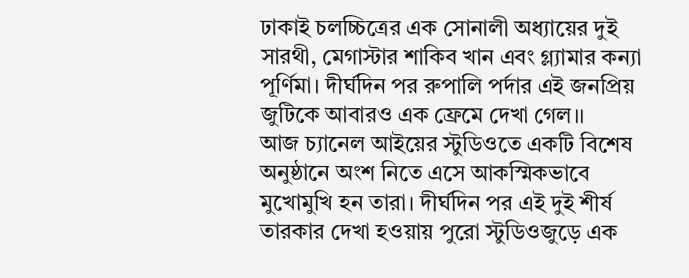ঢাকাই চলচ্চিত্রের এক সোনালী অধ্যায়ের দুই সারথী, মেগাস্টার শাকিব খান এবং গ্ল্যামার কন্যা পূর্ণিমা। দীর্ঘদিন পর রুপালি পর্দার এই জনপ্রিয় জুটিকে আবারও এক ফ্রেমে দেখা গেল।।
আজ চ্যানেল আইয়ের স্টুডিওতে একটি বিশেষ অনুষ্ঠানে অংশ নিতে এসে আকস্মিকভাবে মুখোমুখি হন তারা। দীর্ঘদিন পর এই দুই শীর্ষ তারকার দেখা হওয়ায় পুরো স্টুডিওজুড়ে এক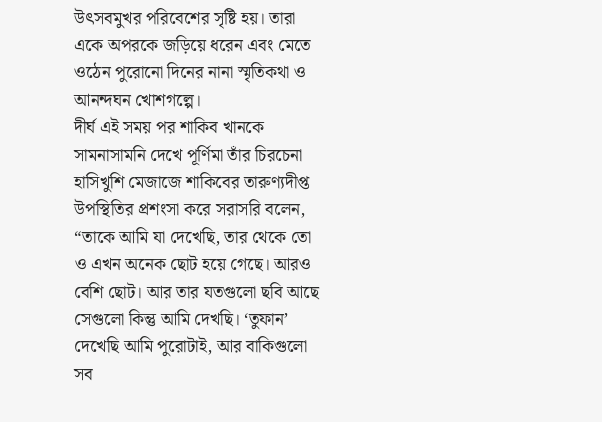উৎসবমুখর পরিবেশের সৃষ্টি হয়। তারা একে অপরকে জড়িয়ে ধরেন এবং মেতে ওঠেন পুরোনো দিনের নানা স্মৃতিকথা ও আনন্দঘন খোশগল্পে।
দীর্ঘ এই সময় পর শাকিব খানকে সামনাসামনি দেখে পূর্ণিমা তাঁর চিরচেনা হাসিখুশি মেজাজে শাকিবের তারুণ্যদীপ্ত উপস্থিতির প্রশংসা করে সরাসরি বলেন, “তাকে আমি যা দেখেছি, তার থেকে তো ও এখন অনেক ছোট হয়ে গেছে। আরও বেশি ছোট। আর তার যতগুলো ছবি আছে সেগুলো কিন্তু আমি দেখছি। ‘তুফান’ দেখেছি আমি পুরোটাই, আর বাকিগুলো সব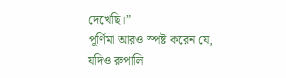দেখেছি।”
পূর্ণিমা আরও স্পষ্ট করেন যে, যদিও রুপালি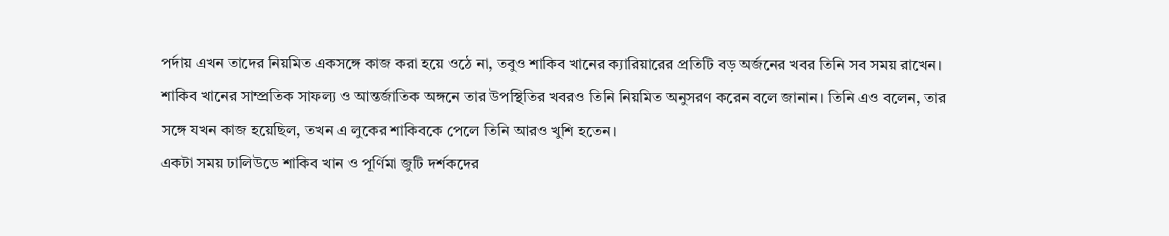পর্দায় এখন তাদের নিয়মিত একসঙ্গে কাজ করা হয়ে ওঠে না, তবুও শাকিব খানের ক্যারিয়ারের প্রতিটি বড় অর্জনের খবর তিনি সব সময় রাখেন। শাকিব খানের সাম্প্রতিক সাফল্য ও আন্তর্জাতিক অঙ্গনে তার উপস্থিতির খবরও তিনি নিয়মিত অনুসরণ করেন বলে জানান। তিনি এও বলেন, তার সঙ্গে যখন কাজ হয়েছিল, তখন এ লুকের শাকিবকে পেলে তিনি আরও খুশি হতেন।
একটা সময় ঢালিউডে শাকিব খান ও পূর্ণিমা জুটি দর্শকদের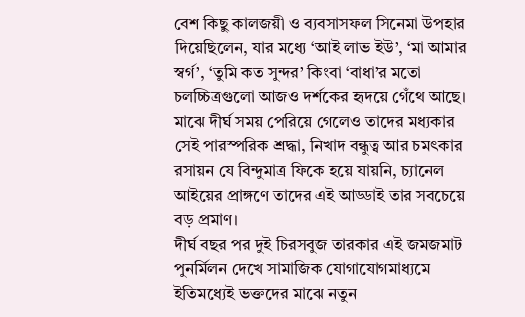বেশ কিছু কালজয়ী ও ব্যবসাসফল সিনেমা উপহার দিয়েছিলেন, যার মধ্যে ‘আই লাভ ইউ’, ‘মা আমার স্বর্গ’, ‘তুমি কত সুন্দর’ কিংবা ‘বাধা’র মতো চলচ্চিত্রগুলো আজও দর্শকের হৃদয়ে গেঁথে আছে।
মাঝে দীর্ঘ সময় পেরিয়ে গেলেও তাদের মধ্যকার সেই পারস্পরিক শ্রদ্ধা, নিখাদ বন্ধুত্ব আর চমৎকার রসায়ন যে বিন্দুমাত্র ফিকে হয়ে যায়নি, চ্যানেল আইয়ের প্রাঙ্গণে তাদের এই আড্ডাই তার সবচেয়ে বড় প্রমাণ।
দীর্ঘ বছর পর দুই চিরসবুজ তারকার এই জমজমাট পুনর্মিলন দেখে সামাজিক যোগাযোগমাধ্যমে ইতিমধ্যেই ভক্তদের মাঝে নতুন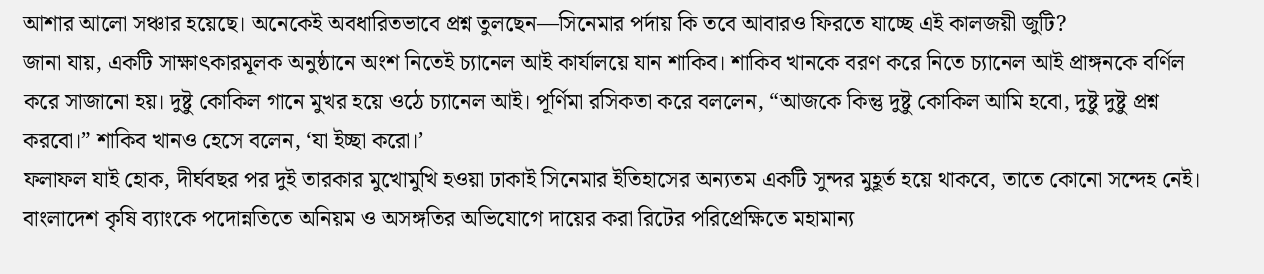আশার আলো সঞ্চার হয়েছে। অনেকেই অবধারিতভাবে প্রশ্ন তুলছেন—সিনেমার পর্দায় কি তবে আবারও ফিরতে যাচ্ছে এই কালজয়ী জুটি?
জানা যায়, একটি সাক্ষাৎকারমূলক অনুষ্ঠানে অংশ নিতেই চ্যানেল আই কার্যালয়ে যান শাকিব। শাকিব খানকে বরণ করে নিতে চ্যানেল আই প্রাঙ্গনকে বর্ণিল করে সাজানো হয়। দুষ্টু কোকিল গানে মুখর হয়ে ওঠে চ্যানেল আই। পূর্ণিমা রসিকতা করে বললেন, “আজকে কিন্তু দুষ্টু কোকিল আমি হবো, দুষ্টু দুষ্টু প্রশ্ন করবো।” শাকিব খানও হেসে বলেন, ‘যা ইচ্ছা করো।’
ফলাফল যাই হোক, দীর্ঘবছর পর দুই তারকার মুখোমুখি হওয়া ঢাকাই সিনেমার ইতিহাসের অন্যতম একটি সুন্দর মুহূর্ত হয়ে থাকবে, তাতে কোনো সন্দেহ নেই।
বাংলাদেশ কৃষি ব্যাংকে পদোন্নতিতে অনিয়ম ও অসঙ্গতির অভিযোগে দায়ের করা রিটের পরিপ্রেক্ষিতে মহামান্য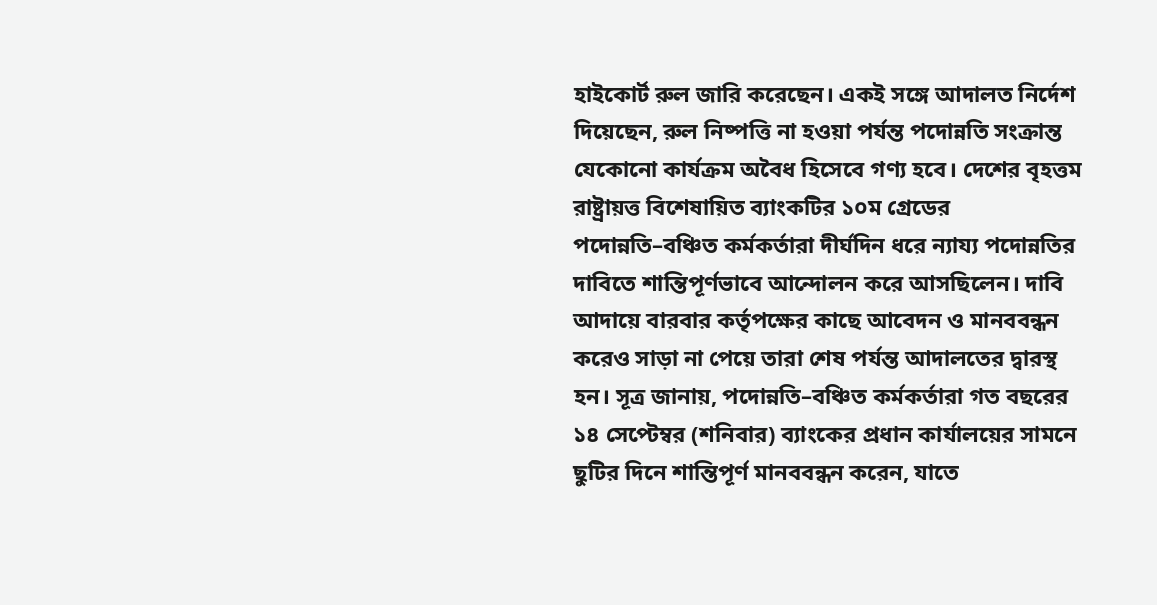হাইকোর্ট রুল জারি করেছেন। একই সঙ্গে আদালত নির্দেশ দিয়েছেন, রুল নিষ্পত্তি না হওয়া পর্যন্ত পদোন্নতি সংক্রান্ত যেকোনো কার্যক্রম অবৈধ হিসেবে গণ্য হবে। দেশের বৃহত্তম রাষ্ট্রায়ত্ত বিশেষায়িত ব্যাংকটির ১০ম গ্রেডের পদোন্নতি–বঞ্চিত কর্মকর্তারা দীর্ঘদিন ধরে ন্যায্য পদোন্নতির দাবিতে শান্তিপূর্ণভাবে আন্দোলন করে আসছিলেন। দাবি আদায়ে বারবার কর্তৃপক্ষের কাছে আবেদন ও মানববন্ধন করেও সাড়া না পেয়ে তারা শেষ পর্যন্ত আদালতের দ্বারস্থ হন। সূত্র জানায়, পদোন্নতি–বঞ্চিত কর্মকর্তারা গত বছরের ১৪ সেপ্টেম্বর (শনিবার) ব্যাংকের প্রধান কার্যালয়ের সামনে ছুটির দিনে শান্তিপূর্ণ মানববন্ধন করেন, যাতে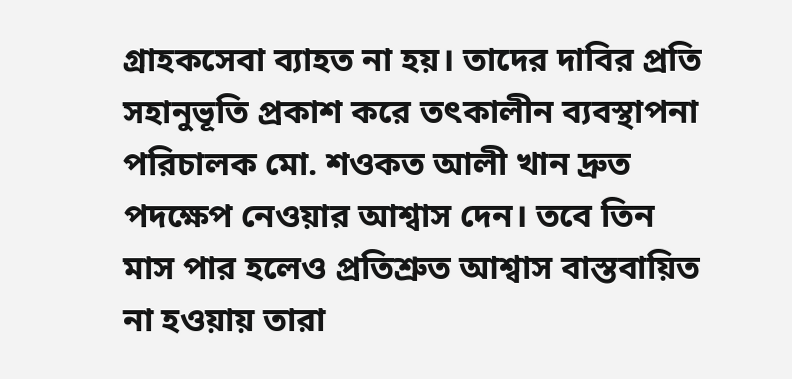গ্রাহকসেবা ব্যাহত না হয়। তাদের দাবির প্রতি সহানুভূতি প্রকাশ করে তৎকালীন ব্যবস্থাপনা পরিচালক মো. শওকত আলী খান দ্রুত পদক্ষেপ নেওয়ার আশ্বাস দেন। তবে তিন মাস পার হলেও প্রতিশ্রুত আশ্বাস বাস্তবায়িত না হওয়ায় তারা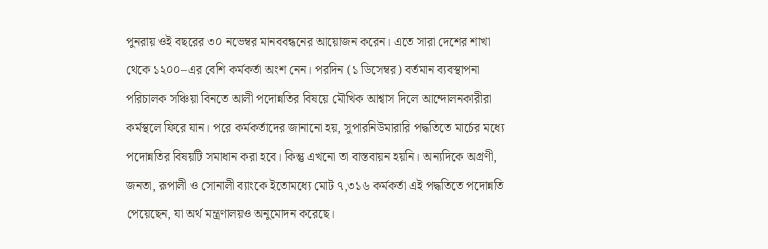পুনরায় ওই বছরের ৩০ নভেম্বর মানববন্ধনের আয়োজন করেন। এতে সারা দেশের শাখা থেকে ১২০০–এর বেশি কর্মকর্তা অংশ নেন। পরদিন (১ ডিসেম্বর) বর্তমান ব্যবস্থাপনা পরিচালক সঞ্চিয়া বিনতে আলী পদোন্নতির বিষয়ে মৌখিক আশ্বাস দিলে আন্দোলনকারীরা কর্মস্থলে ফিরে যান। পরে কর্মকর্তাদের জানানো হয়, সুপারনিউমারারি পদ্ধতিতে মার্চের মধ্যে পদোন্নতির বিষয়টি সমাধান করা হবে। কিন্তু এখনো তা বাস্তবায়ন হয়নি। অন্যদিকে অগ্রণী, জনতা, রূপালী ও সোনালী ব্যাংকে ইতোমধ্যে মোট ৭,৩১৬ কর্মকর্তা এই পদ্ধতিতে পদোন্নতি পেয়েছেন, যা অর্থ মন্ত্রণালয়ও অনুমোদন করেছে।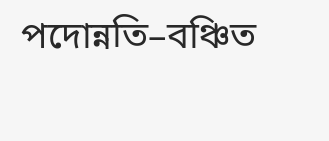পদোন্নতি–বঞ্চিত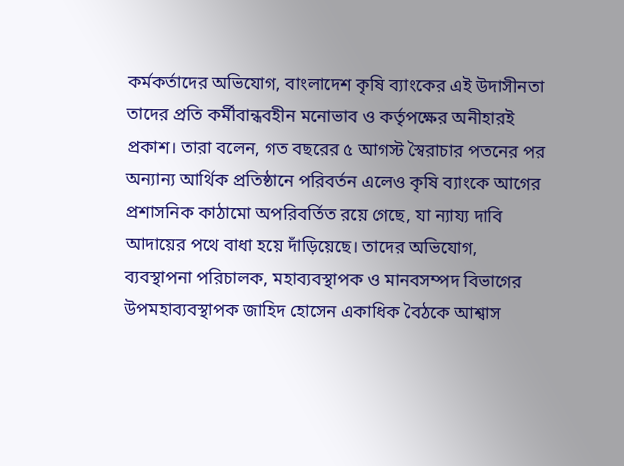কর্মকর্তাদের অভিযোগ, বাংলাদেশ কৃষি ব্যাংকের এই উদাসীনতা তাদের প্রতি কর্মীবান্ধবহীন মনোভাব ও কর্তৃপক্ষের অনীহারই প্রকাশ। তারা বলেন, গত বছরের ৫ আগস্ট স্বৈরাচার পতনের পর অন্যান্য আর্থিক প্রতিষ্ঠানে পরিবর্তন এলেও কৃষি ব্যাংকে আগের প্রশাসনিক কাঠামো অপরিবর্তিত রয়ে গেছে, যা ন্যায্য দাবি আদায়ের পথে বাধা হয়ে দাঁড়িয়েছে। তাদের অভিযোগ, ব্যবস্থাপনা পরিচালক, মহাব্যবস্থাপক ও মানবসম্পদ বিভাগের উপমহাব্যবস্থাপক জাহিদ হোসেন একাধিক বৈঠকে আশ্বাস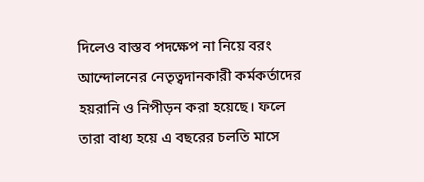দিলেও বাস্তব পদক্ষেপ না নিয়ে বরং আন্দোলনের নেতৃত্বদানকারী কর্মকর্তাদের হয়রানি ও নিপীড়ন করা হয়েছে। ফলে তারা বাধ্য হয়ে এ বছরের চলতি মাসে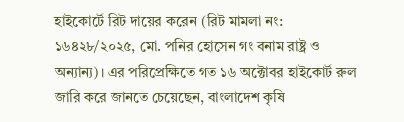হাইকোর্টে রিট দায়ের করেন (রিট মামলা নং: ১৬৪২৮/২০২৫, মো. পনির হোসেন গং বনাম রাষ্ট্র ও অন্যান্য)। এর পরিপ্রেক্ষিতে গত ১৬ অক্টোবর হাইকোর্ট রুল জারি করে জানতে চেয়েছেন, বাংলাদেশ কৃষি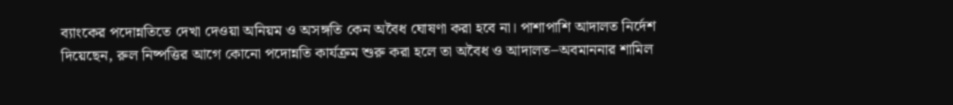ব্যাংকের পদোন্নতিতে দেখা দেওয়া অনিয়ম ও অসঙ্গতি কেন অবৈধ ঘোষণা করা হবে না। পাশাপাশি আদালত নির্দেশ দিয়েছেন, রুল নিষ্পত্তির আগে কোনো পদোন্নতি কার্যক্রম শুরু করা হলে তা অবৈধ ও আদালত–অবমাননার শামিল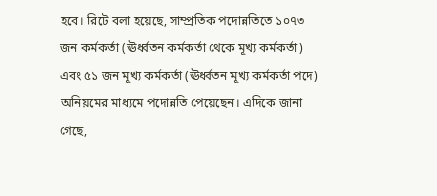হবে। রিটে বলা হয়েছে, সাম্প্রতিক পদোন্নতিতে ১০৭৩ জন কর্মকর্তা (ঊর্ধ্বতন কর্মকর্তা থেকে মূখ্য কর্মকর্তা) এবং ৫১ জন মূখ্য কর্মকর্তা (ঊর্ধ্বতন মূখ্য কর্মকর্তা পদে) অনিয়মের মাধ্যমে পদোন্নতি পেয়েছেন। এদিকে জানা গেছে,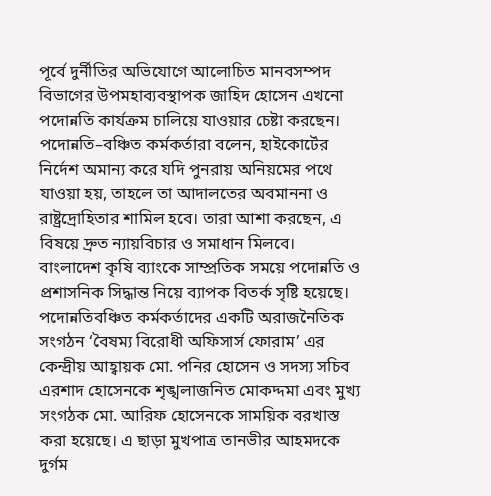পূর্বে দুর্নীতির অভিযোগে আলোচিত মানবসম্পদ বিভাগের উপমহাব্যবস্থাপক জাহিদ হোসেন এখনো পদোন্নতি কার্যক্রম চালিয়ে যাওয়ার চেষ্টা করছেন। পদোন্নতি–বঞ্চিত কর্মকর্তারা বলেন, হাইকোর্টের নির্দেশ অমান্য করে যদি পুনরায় অনিয়মের পথে যাওয়া হয়, তাহলে তা আদালতের অবমাননা ও রাষ্ট্রদ্রোহিতার শামিল হবে। তারা আশা করছেন, এ বিষয়ে দ্রুত ন্যায়বিচার ও সমাধান মিলবে।
বাংলাদেশ কৃষি ব্যাংকে সাম্প্রতিক সময়ে পদোন্নতি ও প্রশাসনিক সিদ্ধান্ত নিয়ে ব্যাপক বিতর্ক সৃষ্টি হয়েছে। পদোন্নতিবঞ্চিত কর্মকর্তাদের একটি অরাজনৈতিক সংগঠন ‘বৈষম্য বিরোধী অফিসার্স ফোরাম’ এর কেন্দ্রীয় আহ্বায়ক মো. পনির হোসেন ও সদস্য সচিব এরশাদ হোসেনকে শৃঙ্খলাজনিত মোকদ্দমা এবং মুখ্য সংগঠক মো. আরিফ হোসেনকে সাময়িক বরখাস্ত করা হয়েছে। এ ছাড়া মুখপাত্র তানভীর আহমদকে দুর্গম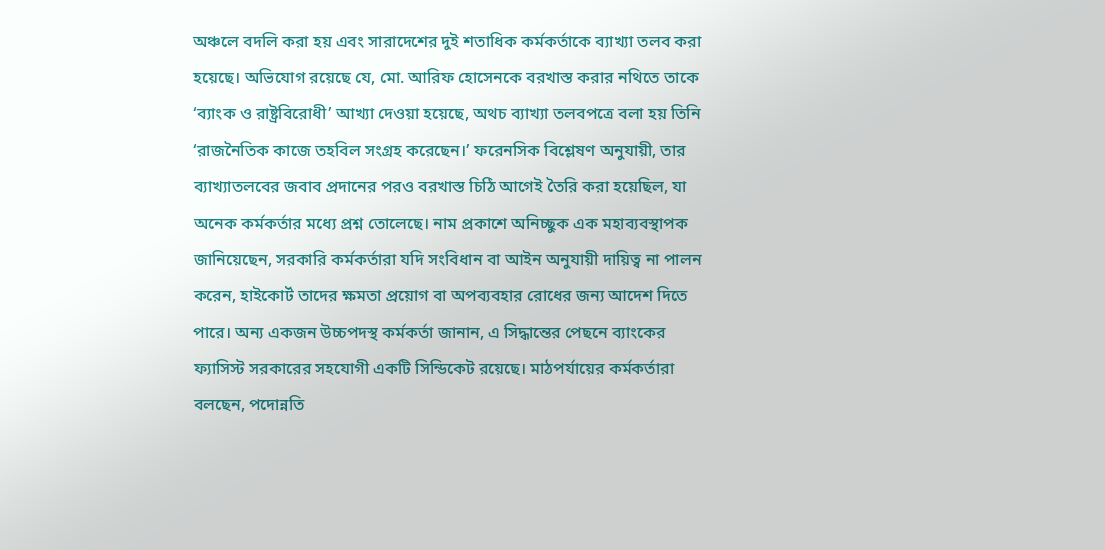অঞ্চলে বদলি করা হয় এবং সারাদেশের দুই শতাধিক কর্মকর্তাকে ব্যাখ্যা তলব করা হয়েছে। অভিযোগ রয়েছে যে, মো. আরিফ হোসেনকে বরখাস্ত করার নথিতে তাকে ‘ব্যাংক ও রাষ্ট্রবিরোধী’ আখ্যা দেওয়া হয়েছে, অথচ ব্যাখ্যা তলবপত্রে বলা হয় তিনি ‘রাজনৈতিক কাজে তহবিল সংগ্রহ করেছেন।’ ফরেনসিক বিশ্লেষণ অনুযায়ী, তার ব্যাখ্যাতলবের জবাব প্রদানের পরও বরখাস্ত চিঠি আগেই তৈরি করা হয়েছিল, যা অনেক কর্মকর্তার মধ্যে প্রশ্ন তোলেছে। নাম প্রকাশে অনিচ্ছুক এক মহাব্যবস্থাপক জানিয়েছেন, সরকারি কর্মকর্তারা যদি সংবিধান বা আইন অনুযায়ী দায়িত্ব না পালন করেন, হাইকোর্ট তাদের ক্ষমতা প্রয়োগ বা অপব্যবহার রোধের জন্য আদেশ দিতে পারে। অন্য একজন উচ্চপদস্থ কর্মকর্তা জানান, এ সিদ্ধান্তের পেছনে ব্যাংকের ফ্যাসিস্ট সরকারের সহযোগী একটি সিন্ডিকেট রয়েছে। মাঠপর্যায়ের কর্মকর্তারা বলছেন, পদোন্নতি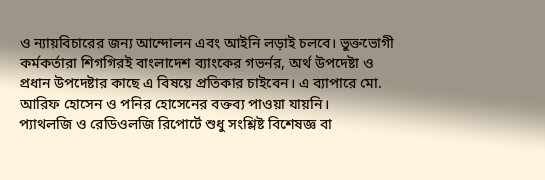ও ন্যায়বিচারের জন্য আন্দোলন এবং আইনি লড়াই চলবে। ভুক্তভোগী কর্মকর্তারা শিগগিরই বাংলাদেশ ব্যাংকের গভর্নর, অর্থ উপদেষ্টা ও প্রধান উপদেষ্টার কাছে এ বিষয়ে প্রতিকার চাইবেন। এ ব্যাপারে মো. আরিফ হোসেন ও পনির হোসেনের বক্তব্য পাওয়া যায়নি।
প্যাথলজি ও রেডিওলজি রিপোর্টে শুধু সংশ্লিষ্ট বিশেষজ্ঞ বা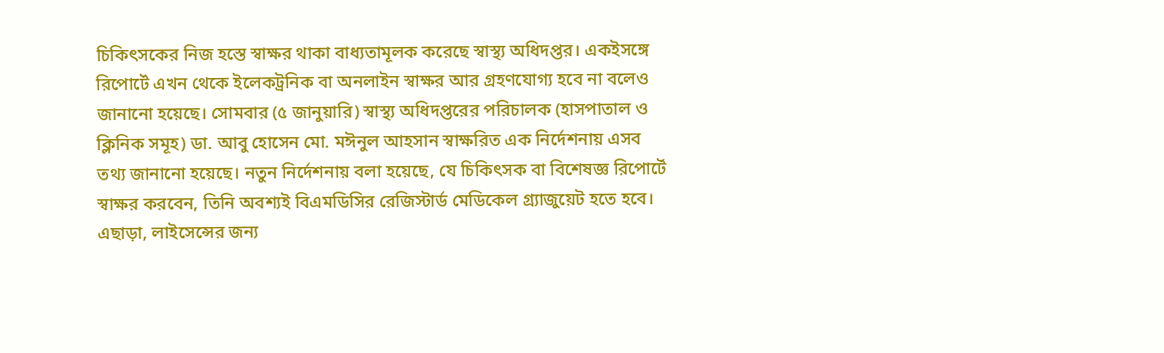চিকিৎসকের নিজ হস্তে স্বাক্ষর থাকা বাধ্যতামূলক করেছে স্বাস্থ্য অধিদপ্তর। একইসঙ্গে রিপোর্টে এখন থেকে ইলেকট্রনিক বা অনলাইন স্বাক্ষর আর গ্রহণযোগ্য হবে না বলেও জানানো হয়েছে। সোমবার (৫ জানুয়ারি) স্বাস্থ্য অধিদপ্তরের পরিচালক (হাসপাতাল ও ক্লিনিক সমূহ) ডা. আবু হোসেন মো. মঈনুল আহসান স্বাক্ষরিত এক নির্দেশনায় এসব তথ্য জানানো হয়েছে। নতুন নির্দেশনায় বলা হয়েছে, যে চিকিৎসক বা বিশেষজ্ঞ রিপোর্টে স্বাক্ষর করবেন, তিনি অবশ্যই বিএমডিসির রেজিস্টার্ড মেডিকেল গ্র্যাজুয়েট হতে হবে। এছাড়া, লাইসেন্সের জন্য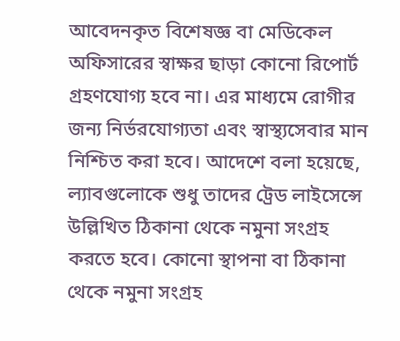আবেদনকৃত বিশেষজ্ঞ বা মেডিকেল অফিসারের স্বাক্ষর ছাড়া কোনো রিপোর্ট গ্রহণযোগ্য হবে না। এর মাধ্যমে রোগীর জন্য নির্ভরযোগ্যতা এবং স্বাস্থ্যসেবার মান নিশ্চিত করা হবে। আদেশে বলা হয়েছে, ল্যাবগুলোকে শুধু তাদের ট্রেড লাইসেন্সে উল্লিখিত ঠিকানা থেকে নমুনা সংগ্রহ করতে হবে। কোনো স্থাপনা বা ঠিকানা থেকে নমুনা সংগ্রহ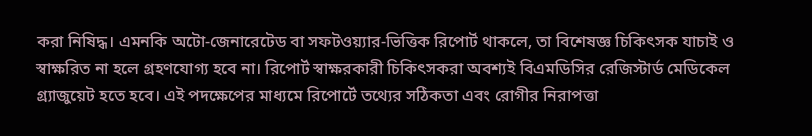করা নিষিদ্ধ। এমনকি অটো-জেনারেটেড বা সফটওয়্যার-ভিত্তিক রিপোর্ট থাকলে, তা বিশেষজ্ঞ চিকিৎসক যাচাই ও স্বাক্ষরিত না হলে গ্রহণযোগ্য হবে না। রিপোর্ট স্বাক্ষরকারী চিকিৎসকরা অবশ্যই বিএমডিসির রেজিস্টার্ড মেডিকেল গ্র্যাজুয়েট হতে হবে। এই পদক্ষেপের মাধ্যমে রিপোর্টে তথ্যের সঠিকতা এবং রোগীর নিরাপত্তা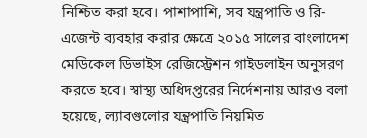নিশ্চিত করা হবে। পাশাপাশি, সব যন্ত্রপাতি ও রি-এজেন্ট ব্যবহার করার ক্ষেত্রে ২০১৫ সালের বাংলাদেশ মেডিকেল ডিভাইস রেজিস্ট্রেশন গাইডলাইন অনুসরণ করতে হবে। স্বাস্থ্য অধিদপ্তরের নির্দেশনায় আরও বলা হয়েছে, ল্যাবগুলোর যন্ত্রপাতি নিয়মিত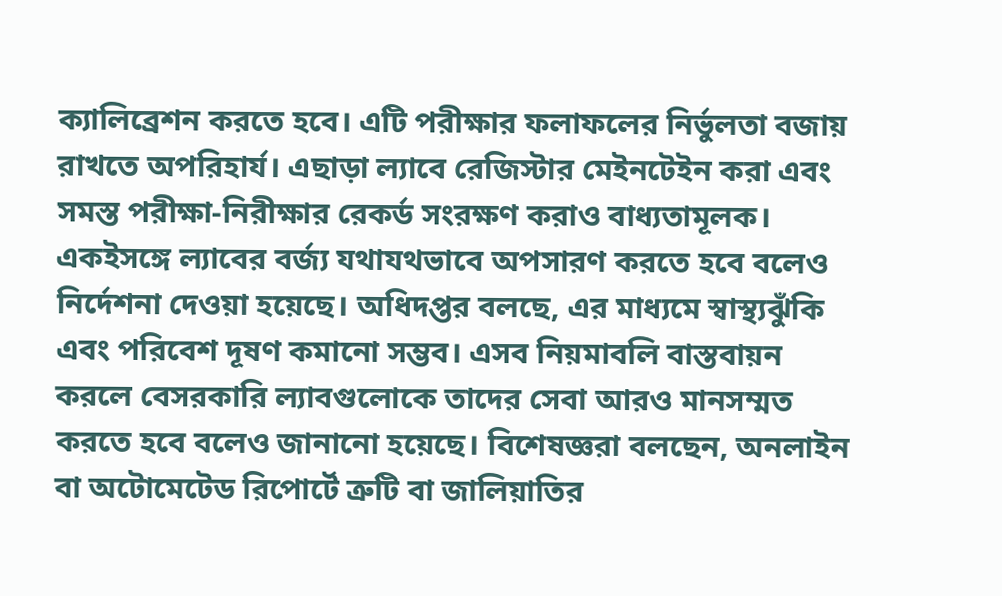ক্যালিব্রেশন করতে হবে। এটি পরীক্ষার ফলাফলের নির্ভুলতা বজায় রাখতে অপরিহার্য। এছাড়া ল্যাবে রেজিস্টার মেইনটেইন করা এবং সমস্ত পরীক্ষা-নিরীক্ষার রেকর্ড সংরক্ষণ করাও বাধ্যতামূলক। একইসঙ্গে ল্যাবের বর্জ্য যথাযথভাবে অপসারণ করতে হবে বলেও নির্দেশনা দেওয়া হয়েছে। অধিদপ্তর বলছে, এর মাধ্যমে স্বাস্থ্যঝুঁকি এবং পরিবেশ দূষণ কমানো সম্ভব। এসব নিয়মাবলি বাস্তবায়ন করলে বেসরকারি ল্যাবগুলোকে তাদের সেবা আরও মানসম্মত করতে হবে বলেও জানানো হয়েছে। বিশেষজ্ঞরা বলছেন, অনলাইন বা অটোমেটেড রিপোর্টে ত্রুটি বা জালিয়াতির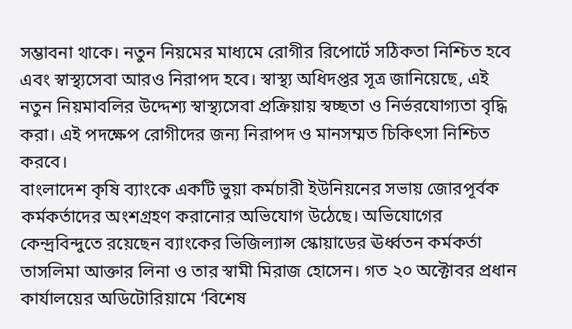সম্ভাবনা থাকে। নতুন নিয়মের মাধ্যমে রোগীর রিপোর্টে সঠিকতা নিশ্চিত হবে এবং স্বাস্থ্যসেবা আরও নিরাপদ হবে। স্বাস্থ্য অধিদপ্তর সূত্র জানিয়েছে, এই নতুন নিয়মাবলির উদ্দেশ্য স্বাস্থ্যসেবা প্রক্রিয়ায় স্বচ্ছতা ও নির্ভরযোগ্যতা বৃদ্ধি করা। এই পদক্ষেপ রোগীদের জন্য নিরাপদ ও মানসম্মত চিকিৎসা নিশ্চিত করবে।
বাংলাদেশ কৃষি ব্যাংকে একটি ভুয়া কর্মচারী ইউনিয়নের সভায় জোরপূর্বক কর্মকর্তাদের অংশগ্রহণ করানোর অভিযোগ উঠেছে। অভিযোগের কেন্দ্রবিন্দুতে রয়েছেন ব্যাংকের ভিজিল্যান্স স্কোয়াডের ঊর্ধ্বতন কর্মকর্তা তাসলিমা আক্তার লিনা ও তার স্বামী মিরাজ হোসেন। গত ২০ অক্টোবর প্রধান কার্যালয়ের অডিটোরিয়ামে ‘বিশেষ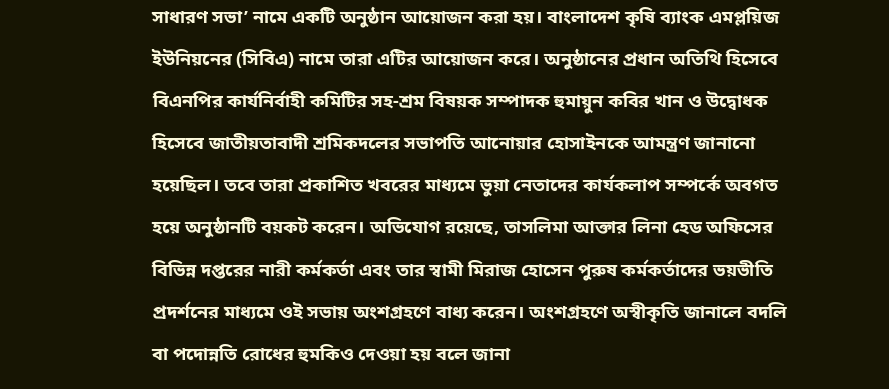সাধারণ সভা’ নামে একটি অনুষ্ঠান আয়োজন করা হয়। বাংলাদেশ কৃষি ব্যাংক এমপ্লয়িজ ইউনিয়নের (সিবিএ) নামে তারা এটির আয়োজন করে। অনুষ্ঠানের প্রধান অতিথি হিসেবে বিএনপির কার্যনির্বাহী কমিটির সহ-শ্রম বিষয়ক সম্পাদক হুমায়ুন কবির খান ও উদ্বোধক হিসেবে জাতীয়তাবাদী শ্রমিকদলের সভাপতি আনোয়ার হোসাইনকে আমন্ত্রণ জানানো হয়েছিল। তবে তারা প্রকাশিত খবরের মাধ্যমে ভুয়া নেতাদের কার্যকলাপ সম্পর্কে অবগত হয়ে অনুষ্ঠানটি বয়কট করেন। অভিযোগ রয়েছে, তাসলিমা আক্তার লিনা হেড অফিসের বিভিন্ন দপ্তরের নারী কর্মকর্তা এবং তার স্বামী মিরাজ হোসেন পুরুষ কর্মকর্তাদের ভয়ভীতি প্রদর্শনের মাধ্যমে ওই সভায় অংশগ্রহণে বাধ্য করেন। অংশগ্রহণে অস্বীকৃতি জানালে বদলি বা পদোন্নতি রোধের হুমকিও দেওয়া হয় বলে জানা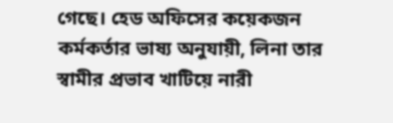গেছে। হেড অফিসের কয়েকজন কর্মকর্তার ভাষ্য অনুযায়ী, লিনা তার স্বামীর প্রভাব খাটিয়ে নারী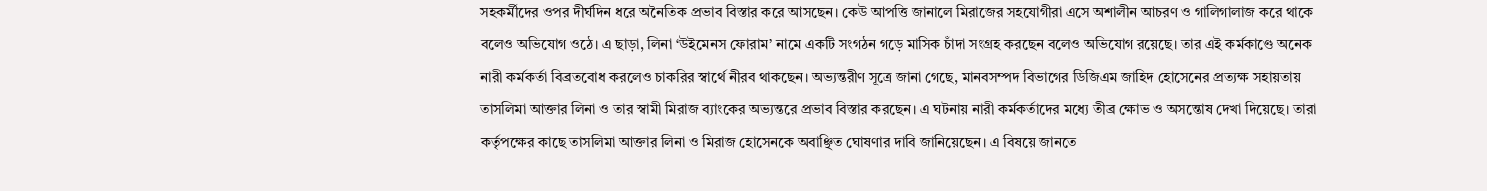সহকর্মীদের ওপর দীর্ঘদিন ধরে অনৈতিক প্রভাব বিস্তার করে আসছেন। কেউ আপত্তি জানালে মিরাজের সহযোগীরা এসে অশালীন আচরণ ও গালিগালাজ করে থাকে বলেও অভিযোগ ওঠে। এ ছাড়া, লিনা ‘উইমেনস ফোরাম’ নামে একটি সংগঠন গড়ে মাসিক চাঁদা সংগ্রহ করছেন বলেও অভিযোগ রয়েছে। তার এই কর্মকাণ্ডে অনেক নারী কর্মকর্তা বিব্রতবোধ করলেও চাকরির স্বার্থে নীরব থাকছেন। অভ্যন্তরীণ সূত্রে জানা গেছে, মানবসম্পদ বিভাগের ডিজিএম জাহিদ হোসেনের প্রত্যক্ষ সহায়তায় তাসলিমা আক্তার লিনা ও তার স্বামী মিরাজ ব্যাংকের অভ্যন্তরে প্রভাব বিস্তার করছেন। এ ঘটনায় নারী কর্মকর্তাদের মধ্যে তীব্র ক্ষোভ ও অসন্তোষ দেখা দিয়েছে। তারা কর্তৃপক্ষের কাছে তাসলিমা আক্তার লিনা ও মিরাজ হোসেনকে অবাঞ্ছিত ঘোষণার দাবি জানিয়েছেন। এ বিষয়ে জানতে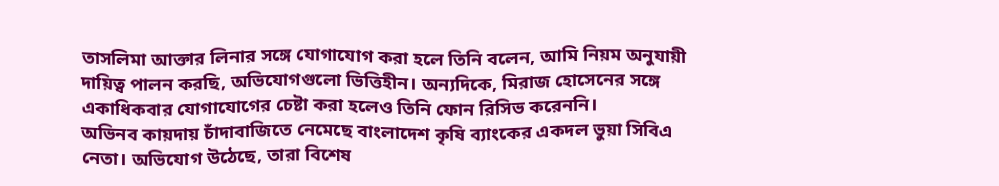তাসলিমা আক্তার লিনার সঙ্গে যোগাযোগ করা হলে তিনি বলেন, আমি নিয়ম অনুযায়ী দায়িত্ব পালন করছি, অভিযোগগুলো ভিত্তিহীন। অন্যদিকে, মিরাজ হোসেনের সঙ্গে একাধিকবার যোগাযোগের চেষ্টা করা হলেও তিনি ফোন রিসিভ করেননি।
অভিনব কায়দায় চাঁদাবাজিতে নেমেছে বাংলাদেশ কৃষি ব্যাংকের একদল ভুয়া সিবিএ নেতা। অভিযোগ উঠেছে, তারা বিশেষ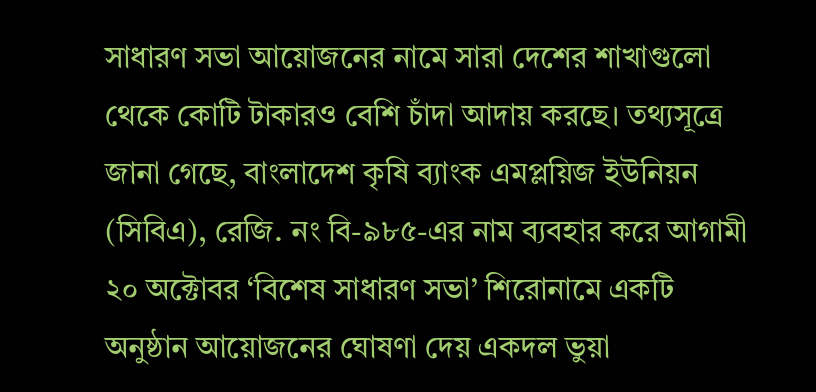সাধারণ সভা আয়োজনের নামে সারা দেশের শাখাগুলো থেকে কোটি টাকারও বেশি চাঁদা আদায় করছে। তথ্যসূত্রে জানা গেছে, বাংলাদেশ কৃষি ব্যাংক এমপ্লয়িজ ইউনিয়ন (সিবিএ), রেজি. নং বি-৯৮৫-এর নাম ব্যবহার করে আগামী ২০ অক্টোবর ‘বিশেষ সাধারণ সভা’ শিরোনামে একটি অনুষ্ঠান আয়োজনের ঘোষণা দেয় একদল ভুয়া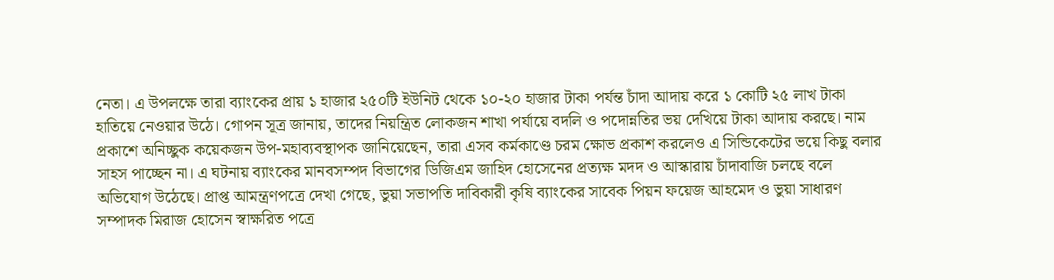নেতা। এ উপলক্ষে তারা ব্যাংকের প্রায় ১ হাজার ২৫০টি ইউনিট থেকে ১০-২০ হাজার টাকা পর্যন্ত চাঁদা আদায় করে ১ কোটি ২৫ লাখ টাকা হাতিয়ে নেওয়ার উঠে। গোপন সূত্র জানায়, তাদের নিয়ন্ত্রিত লোকজন শাখা পর্যায়ে বদলি ও পদোন্নতির ভয় দেখিয়ে টাকা আদায় করছে। নাম প্রকাশে অনিচ্ছুক কয়েকজন উপ-মহাব্যবস্থাপক জানিয়েছেন, তারা এসব কর্মকাণ্ডে চরম ক্ষোভ প্রকাশ করলেও এ সিন্ডিকেটের ভয়ে কিছু বলার সাহস পাচ্ছেন না। এ ঘটনায় ব্যাংকের মানবসম্পদ বিভাগের ডিজিএম জাহিদ হোসেনের প্রত্যক্ষ মদদ ও আস্কারায় চাঁদাবাজি চলছে বলে অভিযোগ উঠেছে। প্রাপ্ত আমন্ত্রণপত্রে দেখা গেছে, ভুয়া সভাপতি দাবিকারী কৃষি ব্যাংকের সাবেক পিয়ন ফয়েজ আহমেদ ও ভুয়া সাধারণ সম্পাদক মিরাজ হোসেন স্বাক্ষরিত পত্রে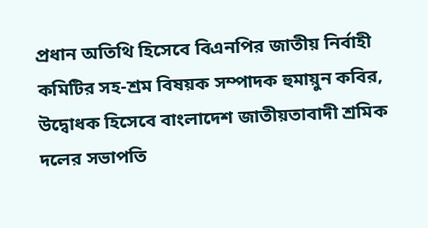প্রধান অতিথি হিসেবে বিএনপির জাতীয় নির্বাহী কমিটির সহ-শ্রম বিষয়ক সম্পাদক হুমায়ুন কবির, উদ্বোধক হিসেবে বাংলাদেশ জাতীয়তাবাদী শ্রমিক দলের সভাপতি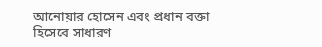আনোয়ার হোসেন এবং প্রধান বক্তা হিসেবে সাধারণ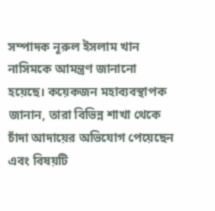সম্পাদক নূরুল ইসলাম খান নাসিমকে আমন্ত্রণ জানানো হয়েছে। কয়েকজন মহাব্যবস্থাপক জানান, তারা বিভিন্ন শাখা থেকে চাঁদা আদায়ের অভিযোগ পেয়েছেন এবং বিষয়টি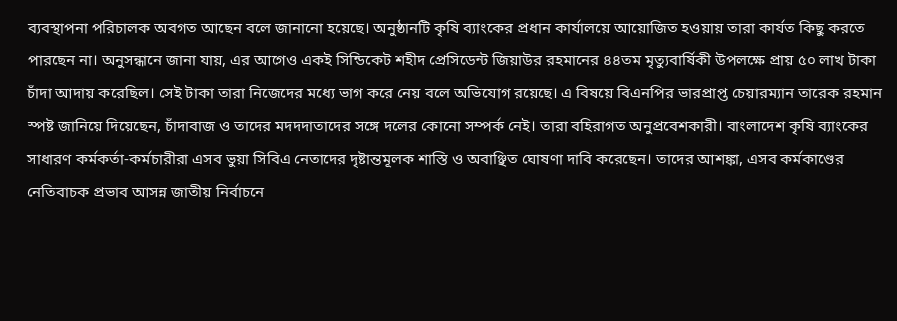ব্যবস্থাপনা পরিচালক অবগত আছেন বলে জানানো হয়েছে। অনুষ্ঠানটি কৃষি ব্যাংকের প্রধান কার্যালয়ে আয়োজিত হওয়ায় তারা কার্যত কিছু করতে পারছেন না। অনুসন্ধানে জানা যায়, এর আগেও একই সিন্ডিকেট শহীদ প্রেসিডেন্ট জিয়াউর রহমানের ৪৪তম মৃত্যুবার্ষিকী উপলক্ষে প্রায় ৫০ লাখ টাকা চাঁদা আদায় করেছিল। সেই টাকা তারা নিজেদের মধ্যে ভাগ করে নেয় বলে অভিযোগ রয়েছে। এ বিষয়ে বিএনপির ভারপ্রাপ্ত চেয়ারম্যান তারেক রহমান স্পষ্ট জানিয়ে দিয়েছেন, চাঁদাবাজ ও তাদের মদদদাতাদের সঙ্গে দলের কোনো সম্পর্ক নেই। তারা বহিরাগত অনুপ্রবেশকারী। বাংলাদেশ কৃষি ব্যাংকের সাধারণ কর্মকর্তা-কর্মচারীরা এসব ভুয়া সিবিএ নেতাদের দৃষ্টান্তমূলক শাস্তি ও অবাঞ্ছিত ঘোষণা দাবি করেছেন। তাদের আশঙ্কা, এসব কর্মকাণ্ডের নেতিবাচক প্রভাব আসন্ন জাতীয় নির্বাচনে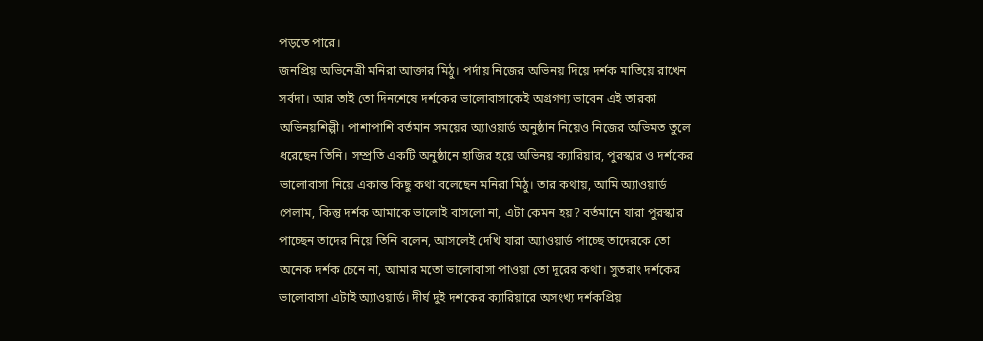পড়তে পারে।
জনপ্রিয় অভিনেত্রী মনিরা আক্তার মিঠু। পর্দায় নিজের অভিনয় দিয়ে দর্শক মাতিয়ে রাখেন সর্বদা। আর তাই তো দিনশেষে দর্শকের ভালোবাসাকেই অগ্রগণ্য ভাবেন এই তারকা অভিনয়শিল্পী। পাশাপাশি বর্তমান সময়ের অ্যাওয়ার্ড অনুষ্ঠান নিয়েও নিজের অভিমত তুলে ধরেছেন তিনি। সম্প্রতি একটি অনুষ্ঠানে হাজির হয়ে অভিনয় ক্যারিয়ার, পুরস্কার ও দর্শকের ভালোবাসা নিয়ে একান্ত কিছু কথা বলেছেন মনিরা মিঠু। তার কথায়, আমি অ্যাওয়ার্ড পেলাম, কিন্তু দর্শক আমাকে ভালোই বাসলো না, এটা কেমন হয়? বর্তমানে যারা পুরস্কার পাচ্ছেন তাদের নিয়ে তিনি বলেন, আসলেই দেখি যারা অ্যাওয়ার্ড পাচ্ছে তাদেরকে তো অনেক দর্শক চেনে না, আমার মতো ভালোবাসা পাওয়া তো দূরের কথা। সুতরাং দর্শকের ভালোবাসা এটাই অ্যাওয়ার্ড। দীর্ঘ দুই দশকের ক্যারিয়ারে অসংখ্য দর্শকপ্রিয়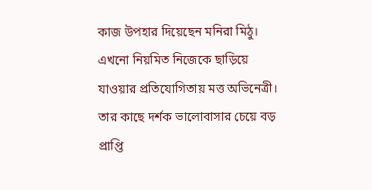কাজ উপহার দিয়েছেন মনিরা মিঠু। এখনো নিয়মিত নিজেকে ছাড়িয়ে যাওয়ার প্রতিযোগিতায় মত্ত অভিনেত্রী। তার কাছে দর্শক ভালোবাসার চেয়ে বড় প্রাপ্তি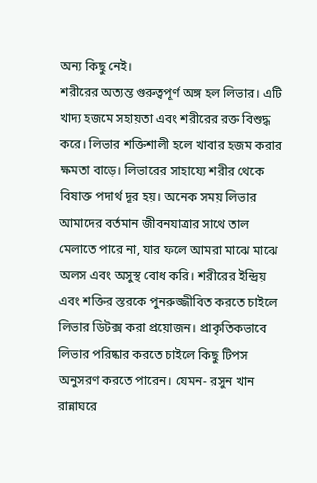অন্য কিছু নেই।
শরীরের অত্যন্ত গুরুত্বপূর্ণ অঙ্গ হল লিভার। এটি খাদ্য হজমে সহায়তা এবং শরীরের রক্ত বিশুদ্ধ করে। লিভার শক্তিশালী হলে খাবার হজম করার ক্ষমতা বাড়ে। লিভারের সাহায্যে শরীর থেকে বিষাক্ত পদার্থ দূর হয়। অনেক সময় লিভার আমাদের বর্তমান জীবনযাত্রার সাথে তাল মেলাতে পারে না, যার ফলে আমরা মাঝে মাঝে অলস এবং অসুস্থ বোধ করি। শরীরের ইন্দ্রিয় এবং শক্তির স্তরকে পুনরুজ্জীবিত করতে চাইলে লিভার ডিটক্স করা প্রয়োজন। প্রাকৃতিকভাবে লিভার পরিষ্কার করতে চাইলে কিছু টিপস অনুসরণ করতে পারেন। যেমন- রসুন খান রান্নাঘরে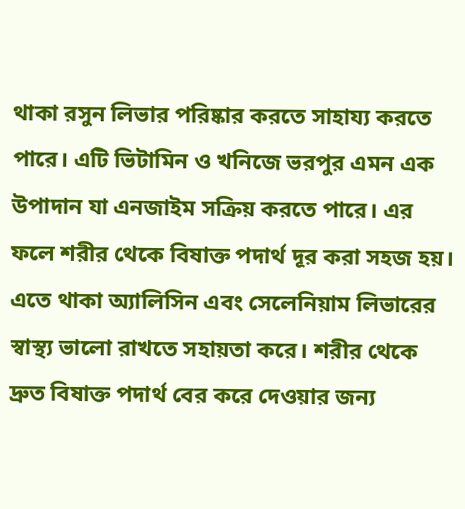থাকা রসুন লিভার পরিষ্কার করতে সাহায্য করতে পারে। এটি ভিটামিন ও খনিজে ভরপুর এমন এক উপাদান যা এনজাইম সক্রিয় করতে পারে। এর ফলে শরীর থেকে বিষাক্ত পদার্থ দূর করা সহজ হয়। এতে থাকা অ্যালিসিন এবং সেলেনিয়াম লিভারের স্বাস্থ্য ভালো রাখতে সহায়তা করে। শরীর থেকে দ্রুত বিষাক্ত পদার্থ বের করে দেওয়ার জন্য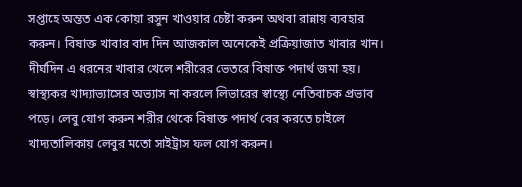সপ্তাহে অন্তত এক কোয়া রসুন খাওয়ার চেষ্টা করুন অথবা রান্নায় ব্যবহার করুন। বিষাক্ত খাবার বাদ দিন আজকাল অনেকেই প্রক্রিয়াজাত খাবার খান। দীর্ঘদিন এ ধরনের খাবার খেলে শরীরের ভেতরে বিষাক্ত পদার্থ জমা হয়। স্বাস্থ্যকর খাদ্যাভ্যাসের অভ্যাস না করলে লিভারের স্বাস্থ্যে নেতিবাচক প্রভাব পড়ে। লেবু যোগ করুন শরীর থেকে বিষাক্ত পদার্থ বের করতে চাইলে খাদ্যতালিকায় লেবুর মতো সাইট্রাস ফল যোগ করুন।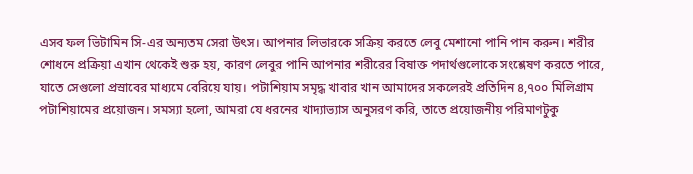এসব ফল ভিটামিন সি-এর অন্যতম সেরা উৎস। আপনার লিভারকে সক্রিয় করতে লেবু মেশানো পানি পান করুন। শরীর শোধনে প্রক্রিয়া এখান থেকেই শুরু হয়, কারণ লেবুর পানি আপনার শরীরের বিষাক্ত পদার্থগুলোকে সংশ্লেষণ করতে পারে, যাতে সেগুলো প্রস্রাবের মাধ্যমে বেরিয়ে যায়। পটাশিয়াম সমৃদ্ধ খাবার খান আমাদের সকলেরই প্রতিদিন ৪,৭০০ মিলিগ্রাম পটাশিয়ামের প্রয়োজন। সমস্যা হলো, আমরা যে ধরনের খাদ্যাভ্যাস অনুসরণ করি, তাতে প্রয়োজনীয় পরিমাণটুকু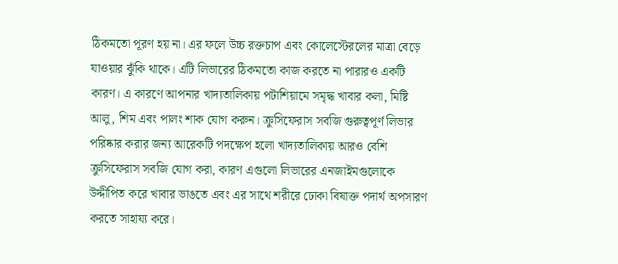ঠিকমতো পূরণ হয় না। এর ফলে উচ্চ রক্তচাপ এবং কোলেস্টেরলের মাত্রা বেড়ে যাওয়ার ঝুঁকি থাকে। এটি লিভারের ঠিকমতো কাজ করতে না পারারও একটি কারণ। এ কারণে আপনার খাদ্যতালিকায় পটাশিয়ামে সমৃদ্ধ খাবার কলা, মিষ্টি আলু, শিম এবং পালং শাক যোগ করুন। ক্রুসিফেরাস সবজি গুরুত্বপূর্ণ লিভার পরিষ্কার করার জন্য আরেকটি পদক্ষেপ হলো খাদ্যতালিকায় আরও বেশি ক্রুসিফেরাস সবজি যোগ করা, কারণ এগুলো লিভারের এনজাইমগুলোকে উদ্দীপিত করে খাবার ভাঙতে এবং এর সাথে শরীরে ঢোকা বিষাক্ত পদার্থ অপসারণ করতে সাহায্য করে।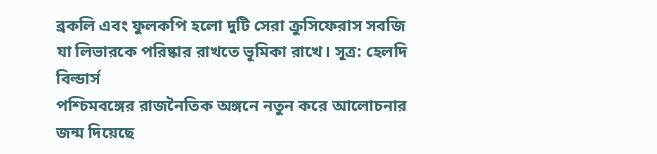ব্রকলি এবং ফুলকপি হলো দুটি সেরা ক্রুসিফেরাস সবজি যা লিভারকে পরিষ্কার রাখতে ভূমিকা রাখে। সূত্র: হেলদি বিল্ডার্স
পশ্চিমবঙ্গের রাজনৈতিক অঙ্গনে নতুন করে আলোচনার জন্ম দিয়েছে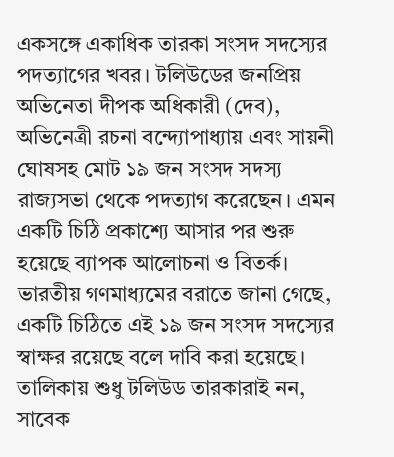একসঙ্গে একাধিক তারকা সংসদ সদস্যের পদত্যাগের খবর। টলিউডের জনপ্রিয় অভিনেতা দীপক অধিকারী (দেব), অভিনেত্রী রচনা বন্দ্যোপাধ্যায় এবং সায়নী ঘোষসহ মোট ১৯ জন সংসদ সদস্য রাজ্যসভা থেকে পদত্যাগ করেছেন। এমন একটি চিঠি প্রকাশ্যে আসার পর শুরু হয়েছে ব্যাপক আলোচনা ও বিতর্ক। ভারতীয় গণমাধ্যমের বরাতে জানা গেছে, একটি চিঠিতে এই ১৯ জন সংসদ সদস্যের স্বাক্ষর রয়েছে বলে দাবি করা হয়েছে। তালিকায় শুধু টলিউড তারকারাই নন, সাবেক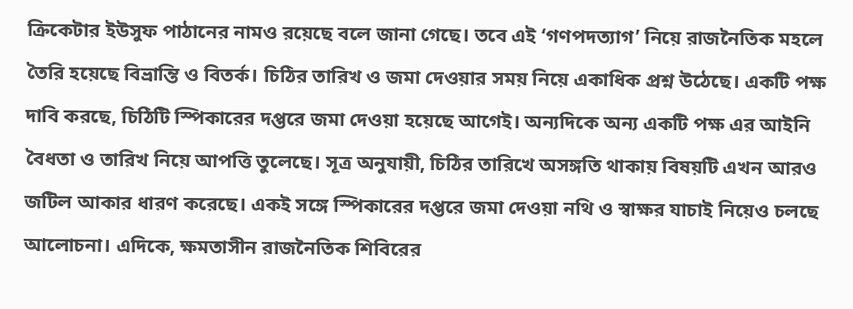ক্রিকেটার ইউসুফ পাঠানের নামও রয়েছে বলে জানা গেছে। তবে এই ‘গণপদত্যাগ’ নিয়ে রাজনৈতিক মহলে তৈরি হয়েছে বিভ্রান্তি ও বিতর্ক। চিঠির তারিখ ও জমা দেওয়ার সময় নিয়ে একাধিক প্রশ্ন উঠেছে। একটি পক্ষ দাবি করছে, চিঠিটি স্পিকারের দপ্তরে জমা দেওয়া হয়েছে আগেই। অন্যদিকে অন্য একটি পক্ষ এর আইনি বৈধতা ও তারিখ নিয়ে আপত্তি তুলেছে। সূত্র অনুযায়ী, চিঠির তারিখে অসঙ্গতি থাকায় বিষয়টি এখন আরও জটিল আকার ধারণ করেছে। একই সঙ্গে স্পিকারের দপ্তরে জমা দেওয়া নথি ও স্বাক্ষর যাচাই নিয়েও চলছে আলোচনা। এদিকে, ক্ষমতাসীন রাজনৈতিক শিবিরের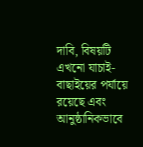দাবি, বিষয়টি এখনো যাচাই-বাছাইয়ের পর্যায়ে রয়েছে এবং আনুষ্ঠানিকভাবে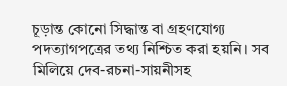চূড়ান্ত কোনো সিদ্ধান্ত বা গ্রহণযোগ্য পদত্যাগপত্রের তথ্য নিশ্চিত করা হয়নি। সব মিলিয়ে দেব-রচনা-সায়নীসহ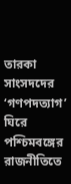তারকা সাংসদদের ‘গণপদত্যাগ’ ঘিরে পশ্চিমবঙ্গের রাজনীতিতে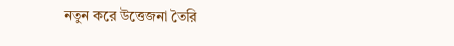নতুন করে উত্তেজনা তৈরি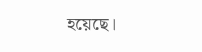হয়েছে।